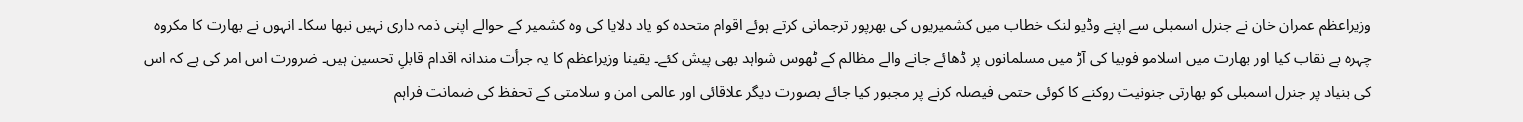وزیراعظم عمران خان نے جنرل اسمبلی سے اپنے وڈیو لنک خطاب میں کشمیریوں کی بھرپور ترجمانی کرتے ہوئے اقوام متحدہ کو یاد دلایا کی وہ کشمیر کے حوالے اپنی ذمہ داری نہیں نبھا سکا۔ انہوں نے بھارت کا مکروہ چہرہ بے نقاب کیا اور بھارت میں اسلامو فوبیا کی آڑ میں مسلمانوں پر ڈھائے جانے والے مظالم کے ٹھوس شواہد بھی پیش کئے۔ یقینا وزیراعظم کا یہ جرأت مندانہ اقدام قابلِ تحسین ہیں۔ ضرورت اس امر کی ہے کہ اس کی بنیاد پر جنرل اسمبلی کو بھارتی جنونیت روکنے کا کوئی حتمی فیصلہ کرنے پر مجبور کیا جائے بصورت دیگر علاقائی اور عالمی امن و سلامتی کے تحفظ کی ضمانت فراہم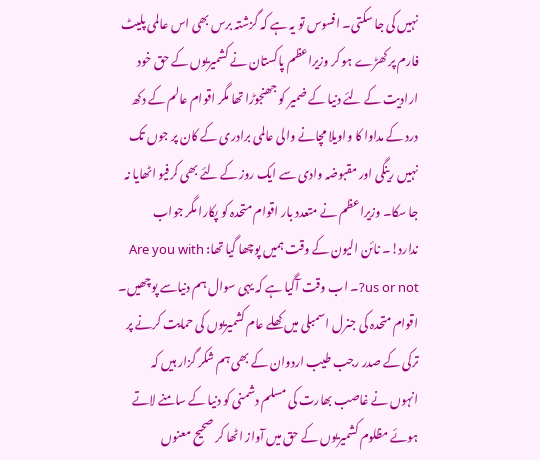نہیں کی جا سکتی۔ افسوس تو یہ ہے کہ گزشتہ برس بھی اس عالمی پلیٹ فارم پر کھڑے ہو کر وزیراعظم پاکستان نے کشمیریوں کے حق خود ارادیت کے لئے دنیا کے ضمیر کو جھنجوڑا تھا مگر اقوام عالم کے دکھ درد کے مداوا کا واویلا مچانے والی عالمی برادری کے کان پر جوں تک نہیں رینگی اور مقبوضہ وادی سے ایک روز کے لئے بھی کرفیو اٹھایا نہ جا سکا۔ وزیراعظم نے متعدد بار اقوام متحدہ کو پکارا مگر جواب ندارد!۔ نائن الیون کے وقت ہمیں پوچھا گیا تھا: Are you with us or not?۔ اب وقت آگیا ہے کہ یہی سوال ہم دنیاسے پوچھیں۔
اقوام متحدہ کی جنرل اسمبلی میں کھلے عام کشمیریوں کی حمایت کرنے پر ترکی کے صدر رجب طیب اردوان کے بھی ہم شکر گزار ہیں کہ انہوں نے غاصب بھارت کی مسلم دشمنی کو دنیا کے سامنے لاتے ہوئے مظلوم کشمیریوں کے حق میں آواز اٹھا کر صحیح معنوں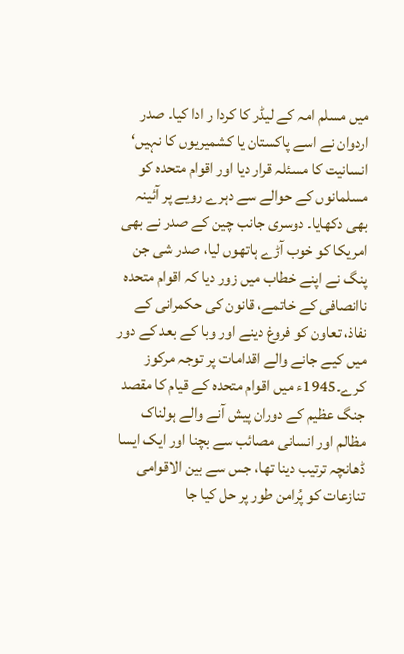میں مسلم امہ کے لیڈر کا کردا ر ادا کیا۔ صدر اردوان نے اسے پاکستان یا کشمیریوں کا نہیں‘ انسانیت کا مسئلہ قرار دیا اور اقوام متحدہ کو مسلمانوں کے حوالے سے دہرے رویے پر آئینہ بھی دکھایا۔ دوسری جانب چین کے صدر نے بھی امریکا کو خوب آڑے ہاتھوں لیا، صدر شی جن پنگ نے اپنے خطاب میں زور دیا کہ اقوام متحدہ ناانصافی کے خاتمے، قانون کی حکمرانی کے نفاذ، تعاون کو فروغ دینے اور وبا کے بعد کے دور میں کیے جانے والے اقدامات پر توجہ مرکوز کرے۔1945ء میں اقوام متحدہ کے قیام کا مقصد جنگ عظیم کے دوران پیش آنے والے ہولناک مظالم اور انسانی مصائب سے بچنا اور ایک ایسا ڈھانچہ ترتیب دینا تھا، جس سے بین الاقوامی تنازعات کو پُرامن طور پر حل کیا جا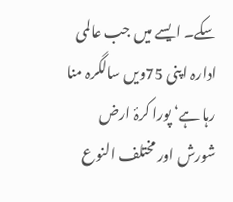سکے۔ ایسے میں جب عالمی ادارہ اپنی 75ویں سالگرہ منا رہا ہے‘ پورا کرۂ ارض شورش اور مختلف النوع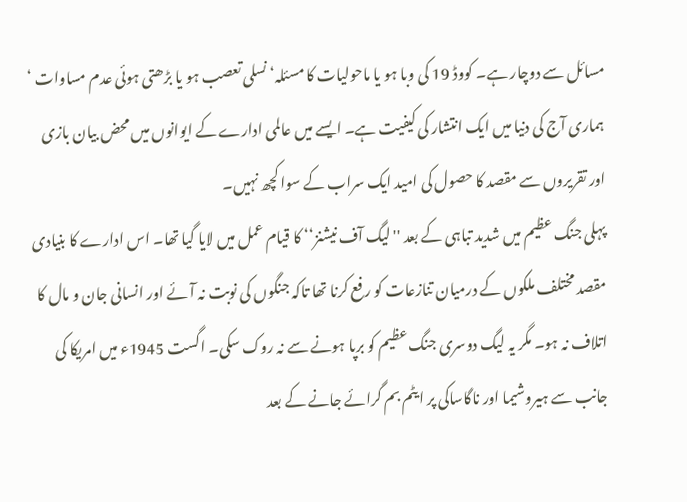مسائل سے دوچار ہے۔ کووڈ 19 کی وبا ہو یا ماحولیات کا مسئلہ‘ نسلی تعصب ہو یا بڑھتی ہوئی عدم مساوات ‘ ہماری آج کی دنیا میں ایک انتشار کی کیفیت ہے۔ ایسے میں عالمی ادارے کے ایوانوں میں محض بیان بازی اور تقریروں سے مقصد کا حصول کی امید ایک سراب کے سوا کچھ نہیں۔
پہلی جنگ عظیم میں شدید تباہی کے بعد ''لیگ آف نیشنز‘‘ کا قیام عمل میں لایا گیا تھا۔ اس ادارے کا بنیادی مقصد مختلف ملکوں کے درمیان تنازعات کو رفع کرنا تھا تاکہ جنگوں کی نوبت نہ آئے اور انسانی جان و مال کا اتلاف نہ ہو۔ مگر یہ لیگ دوسری جنگ عظیم کو برپا ہونے سے نہ روک سکی۔ اگست 1945ء میں امریکا کی جانب سے ہیروشیما اور ناگاساکی پر ایٹم بم گرائے جانے کے بعد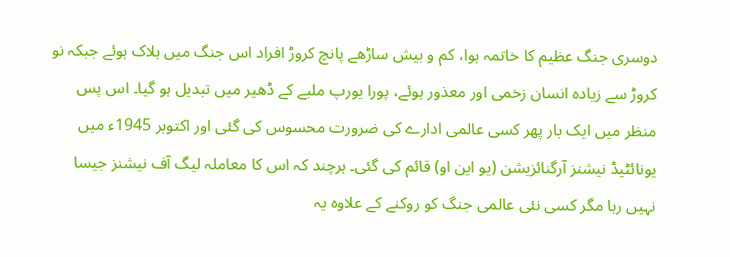دوسری جنگ عظیم کا خاتمہ ہوا، کم و بیش ساڑھے پانچ کروڑ افراد اس جنگ میں ہلاک ہوئے جبکہ نو کروڑ سے زیادہ انسان زخمی اور معذور ہوئے، پورا یورپ ملبے کے ڈھیر میں تبدیل ہو گیا۔ اس پس منظر میں ایک بار پھر کسی عالمی ادارے کی ضرورت محسوس کی گئی اور اکتوبر 1945ء میں یونائٹیڈ نیشنز آرگنائزیشن (یو این او) قائم کی گئی۔ ہرچند کہ اس کا معاملہ لیگ آف نیشنز جیسا نہیں رہا مگر کسی نئی عالمی جنگ کو روکنے کے علاوہ یہ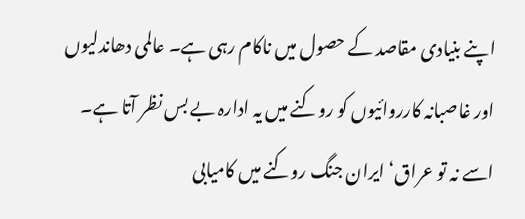اپنے بنیادی مقاصد کے حصول میں ناکام رہی ہے۔ عالمی دھاندلیوں اور غاصبانہ کارروائیوں کو روکنے میں یہ ادارہ بے بس نظر آتا ہے۔ اسے نہ تو عراق‘ ایران جنگ روکنے میں کامیابی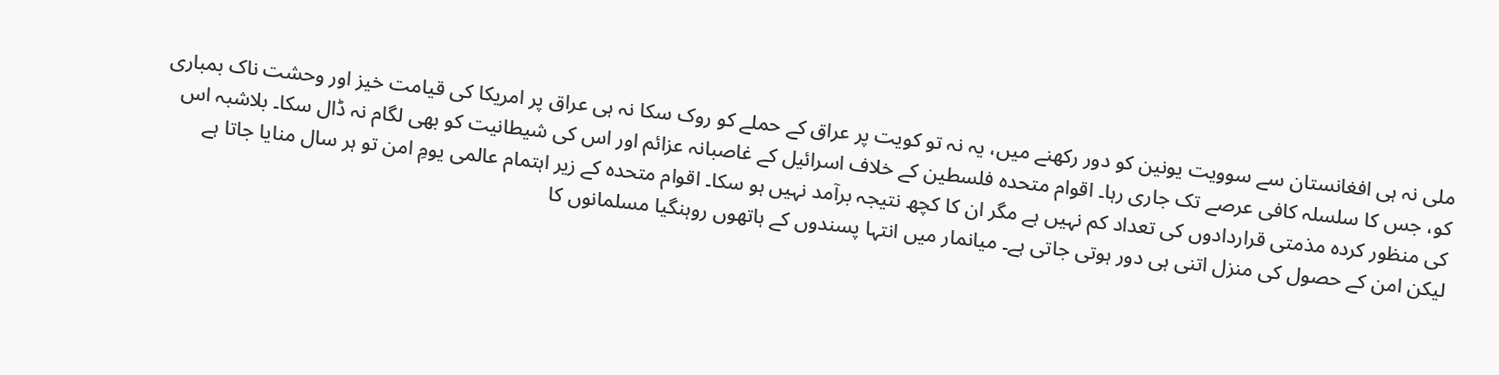ملی نہ ہی افغانستان سے سوویت یونین کو دور رکھنے میں، یہ نہ تو کویت پر عراق کے حملے کو روک سکا نہ ہی عراق پر امریکا کی قیامت خیز اور وحشت ناک بمباری کو، جس کا سلسلہ کافی عرصے تک جاری رہا۔ اقوام متحدہ فلسطین کے خلاف اسرائیل کے غاصبانہ عزائم اور اس کی شیطانیت کو بھی لگام نہ ڈال سکا۔ بلاشبہ اس کی منظور کردہ مذمتی قراردادوں کی تعداد کم نہیں ہے مگر ان کا کچھ نتیجہ برآمد نہیں ہو سکا۔ اقوام متحدہ کے زیر اہتمام عالمی یومِ امن تو ہر سال منایا جاتا ہے لیکن امن کے حصول کی منزل اتنی ہی دور ہوتی جاتی ہے۔ میانمار میں انتہا پسندوں کے ہاتھوں روہنگیا مسلمانوں کا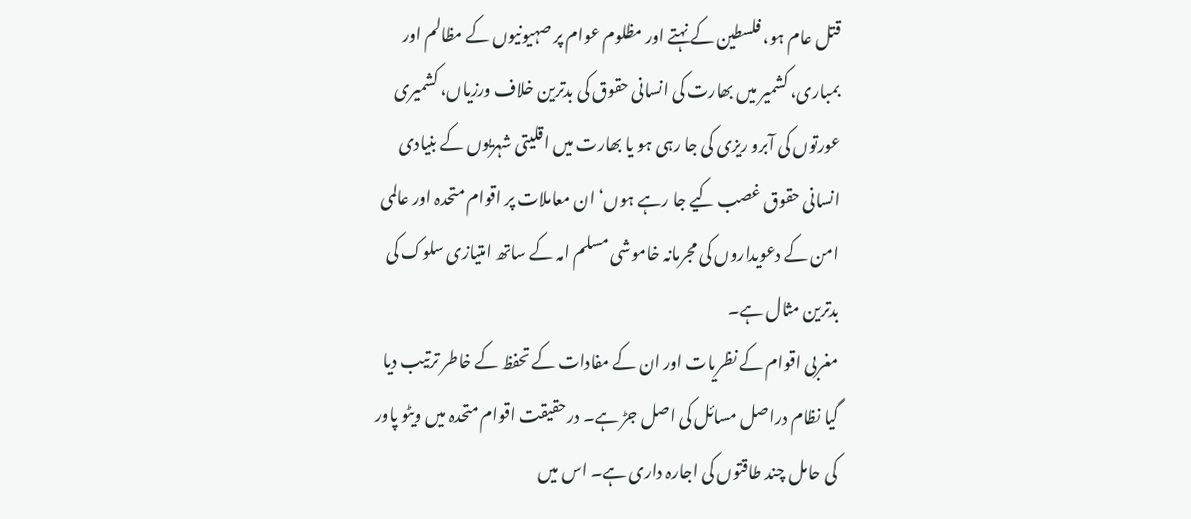قتل عام ہو، فلسطین کے نہتے اور مظلوم عوام پر صہیونیوں کے مظالم اور بمباری، کشمیر میں بھارت کی انسانی حقوق کی بدترین خلاف ورزیاں، کشمیری عورتوں کی آبرو ریزی کی جا رہی ہو یا بھارت میں اقلیتی شہریوں کے بنیادی انسانی حقوق غصب کیے جا رہے ہوں‘ ان معاملات پر اقوام متحدہ اور عالمی امن کے دعویداروں کی مجرمانہ خاموشی مسلم امہ کے ساتھ امتیازی سلوک کی بدترین مثال ہے۔
مغربی اقوام کے نظریات اور ان کے مفادات کے تحفظ کے خاطر ترتیب دیا گیا نظام دراصل مسائل کی اصل جڑ ہے۔ درحقیقت اقوام متحدہ میں ویٹو پاور کی حامل چند طاقتوں کی اجارہ داری ہے۔ اس میں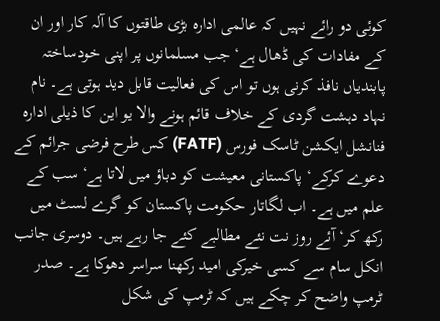کوئی دو رائے نہیں کہ عالمی ادارہ بڑی طاقتوں کا آلہ کار اور ان کے مفادات کی ڈھال ہے‘ جب مسلمانوں پر اپنی خودساختہ پابندیاں نافذ کرنی ہوں تو اس کی فعالیت قابل دید ہوتی ہے۔ نام نہاد دہشت گردی کے خلاف قائم ہونے والا یو این کا ذیلی ادارہ فنانشل ایکشن ٹاسک فورس (FATF) کس طرح فرضی جرائم کے دعوے کرکے‘ پاکستانی معیشت کو دباؤ میں لاتا ہے‘ سب کے علم میں ہے۔ اب لگاتار حکومت پاکستان کو گرے لسٹ میں رکھ کر‘ آئے روز نت نئے مطالبے کئے جا رہے ہیں۔ دوسری جانب انکل سام سے کسی خیرکی امید رکھنا سراسر دھوکا ہے۔ صدر ٹرمپ واضح کر چکے ہیں کہ ٹرمپ کی شکل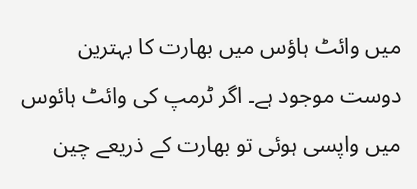میں وائٹ ہاؤس میں بھارت کا بہترین دوست موجود ہے۔ اگر ٹرمپ کی وائٹ ہائوس میں واپسی ہوئی تو بھارت کے ذریعے چین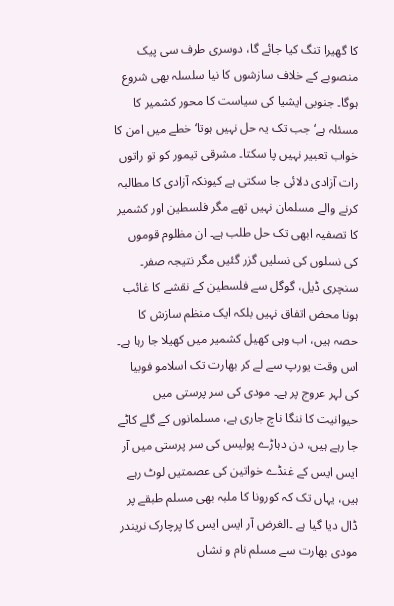کا گھیرا تنگ کیا جائے گا، دوسری طرف سی پیک منصوبے کے خلاف سازشوں کا نیا سلسلہ بھی شروع ہوگا۔ جنوبی ایشیا کی سیاست کا محور کشمیر کا مسئلہ ہے‘ جب تک یہ حل نہیں ہوتا‘ خطے میں امن کا خواب تعبیر نہیں پا سکتا۔ مشرقی تیمور کو تو راتوں رات آزادی دلائی جا سکتی ہے کیونکہ آزادی کا مطالبہ کرنے والے مسلمان نہیں تھے مگر فلسطین اور کشمیر کا تصفیہ ابھی تک حل طلب ہے۔ ان مظلوم قوموں کی نسلوں کی نسلیں گزر گئیں مگر نتیجہ صفر۔ سنچری ڈیل، گوگل سے فلسطین کے نقشے کا غائب ہونا محض اتفاق نہیں بلکہ ایک منظم سازش کا حصہ ہیں، اب وہی کھیل کشمیر میں کھیلا جا رہا ہے۔ اس وقت یورپ سے لے کر بھارت تک اسلامو فوبیا کی لہر عروج پر ہے۔ مودی کی سر پرستی میں حیوانیت کا ننگا ناچ جاری ہے، مسلمانوں کے گلے کاٹے جا رہے ہیں، دن دہاڑے پولیس کی سر پرستی میں آر ایس ایس کے غنڈے خواتین کی عصمتیں لوٹ رہے ہیں، یہاں تک کہ کورونا کا ملبہ بھی مسلم طبقے پر ڈال دیا گیا ہے ۔الغرض آر ایس ایس کا پرچارک نریندر مودی بھارت سے مسلم نام و نشاں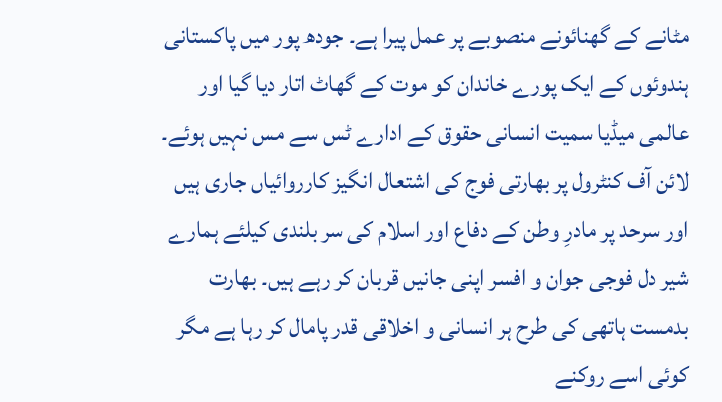مٹانے کے گھنائونے منصوبے پر عمل پیرا ہے۔ جودھ پور میں پاکستانی ہندوئوں کے ایک پورے خاندان کو موت کے گھاٹ اتار دیا گیا اور عالمی میڈیا سمیت انسانی حقوق کے ادارے ٹس سے مس نہیں ہوئے۔ لائن آف کنٹرول پر بھارتی فوج کی اشتعال انگیز کارروائیاں جاری ہیں اور سرحد پر مادرِ وطن کے دفاع اور اسلام کی سر بلندی کیلئے ہمارے شیر دل فوجی جوان و افسر اپنی جانیں قربان کر رہے ہیں۔ بھارت بدمست ہاتھی کی طرح ہر انسانی و اخلاقی قدر پامال کر رہا ہے مگر کوئی اسے روکنے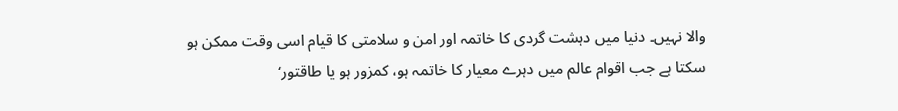والا نہیں۔ دنیا میں دہشت گردی کا خاتمہ اور امن و سلامتی کا قیام اسی وقت ممکن ہو سکتا ہے جب اقوام عالم میں دہرے معیار کا خاتمہ ہو، کمزور ہو یا طاقتور‘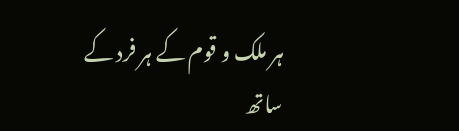ہر ملک و قوم کے ہر فرد کے ساتھ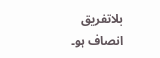بلاتفریق انصاف ہو۔